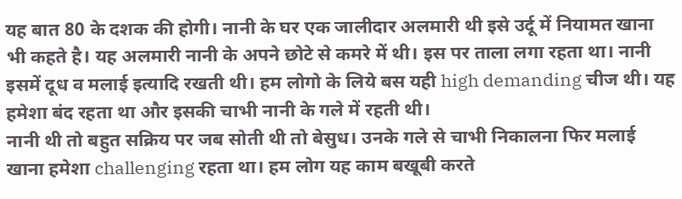यह बात 80 के दशक की होगी। नानी के घर एक जालीदार अलमारी थी इसे उर्दू में नियामत खाना भी कहते है। यह अलमारी नानी के अपने छोटे से कमरे में थी। इस पर ताला लगा रहता था। नानी इसमें दूध व मलाई इत्यादि रखती थी। हम लोगो के लिये बस यही high demanding चीज थी। यह हमेशा बंद रहता था और इसकी चाभी नानी के गले में रहती थी।
नानी थी तो बहुत सक्रिय पर जब सोती थी तो बेसुध। उनके गले से चाभी निकालना फिर मलाई खाना हमेशा challenging रहता था। हम लोग यह काम बखूबी करते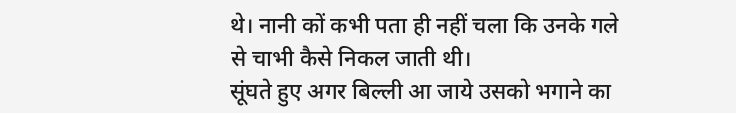थे। नानी कों कभी पता ही नहीं चला कि उनके गले से चाभी कैसे निकल जाती थी।
सूंघते हुए अगर बिल्ली आ जाये उसको भगाने का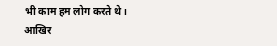भी काम हम लोग करते थे। आखिर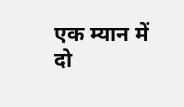एक म्यान में दो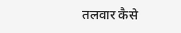तलवार कैसे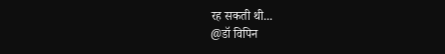रह सकती थी...
@डॉ विपिन